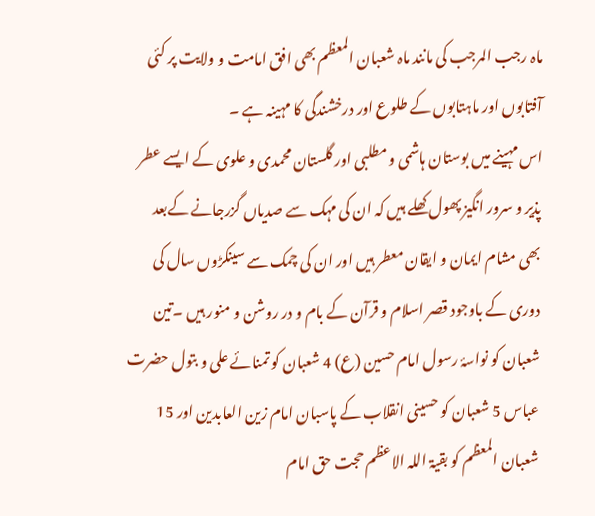ماہ رجب المرجب کی مانند ماہ شعبان المعظم بھی افق امامت و ولایت پر کئی آفتابوں اور ماہتابوں کے طلوع اور درخشندگی کا مہینہ ہے ۔
اس مہینے میں بوستان ہاشمی و مطلبی اور گلستان محمدی و علوی کے ایسے عطر پذیر و سرور انگیز پھول کھلے ہیں کہ ان کی مہک سے صدیاں گزرجانے کےبعد بھی مشام ایمان و ایقان معطر ہیں اور ان کی چمک سے سینکڑوں سال کی دوری کے باوجود قصر اسلام و قرآن کے بام و در روشن و منور ہیں ۔تین شعبان کو نواسۂ رسول امام حسین (ع) 4 شعبان کو تمنائے علی و بتول حضرت عباس 5 شعبان کو حسینی انقلاب کے پاسبان امام زین العابدین اور 15 شعبان المعظم کو بقیۃ اللہ الاعظم حجت حق امام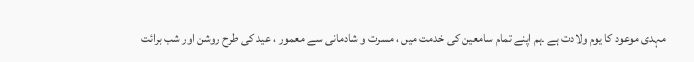مہدی موعود کا یوم ولادت ہے ۔ہم اپنے تمام سامعین کی خدمت میں ، مسرت و شادمانی سے معمور ، عید کی طرح روشن اور شب برائت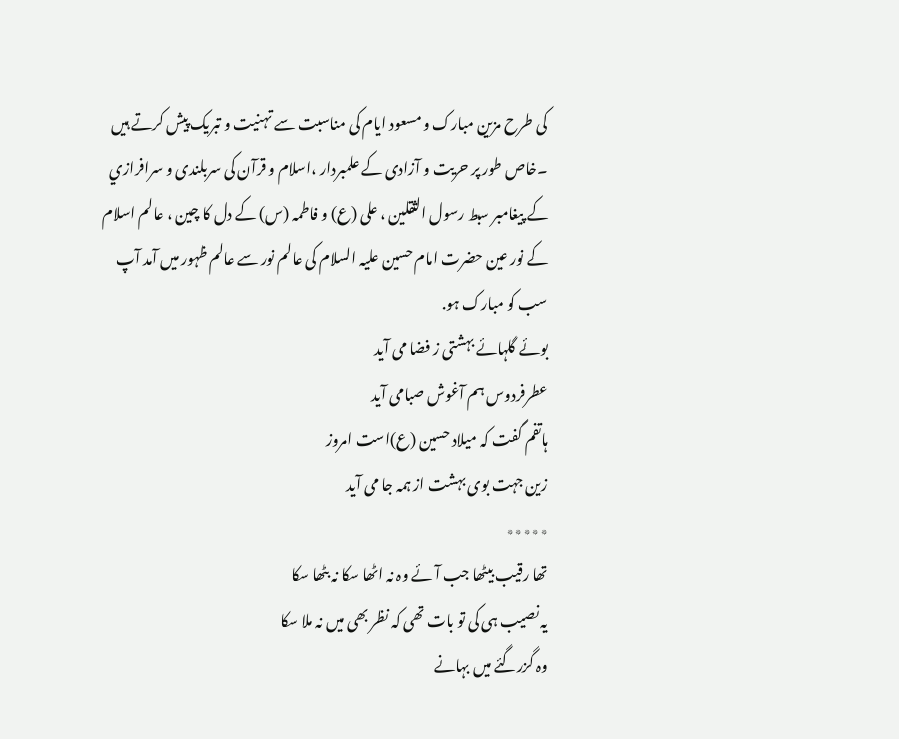کی طرح مزین مبارک و مسعود ایام کی مناسبت سے تہنیت و تبریک پیش کرتے ہیں ۔خاص طور پر حریت و آزادی کے علمبردار ،اسلام و قرآن کی سربلندی و سرافرازي کے پیغامبر سبط رسول الثقلین ، علی (ع) و فاطمہ (س) کے دل کا چین ، عالم اسلام کے نور عین حضرت امام حسین علیہ السلام کی عالم نور سے عالم ظہور میں آمد آپ سب کو مبارک ہو.
بوئے گلہائے بہشتی ز فضا می آید
عطرفردوس ہم آغوش صبامی آید
ہاتفم گفت کہ میلاد حسین (ع)است امروز
زين جہت بوی بہشت از ہمہ جا می آید
٭٭٭٭٭
تھا رقیب بیٹھا جب آئے وہ نہ اٹھا سکا نہ بٹھا سکا
یہ نصیب ہی کی تو بات تھی کہ نظر بھی میں نہ ملا سکا
وہ گزرگئے میں بہانے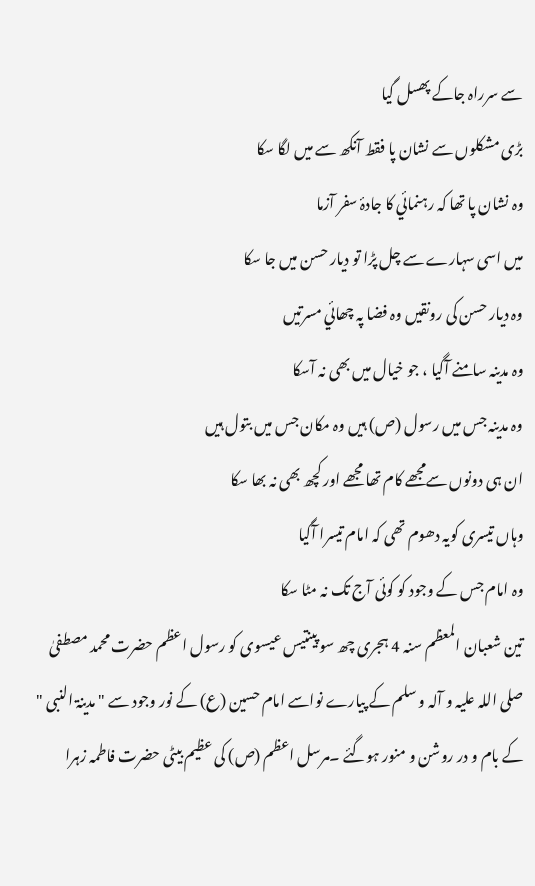سے سرراہ جاکے پھسل گیا
بڑی مشکلوں سے نشان پا فقط آنکھ سے میں لگا سکا
وہ نشان پا تھا کہ رہنمائي کا جادۂ سفر آزما
میں اسی سہارے سے چل پڑا تو دیار حسن میں جا سکا
وہ دیار حسن کی رونقیں وہ فضا پہ چھائي مسرتیں
وہ مدینہ سامنے آگیا ، جو خیال میں بھی نہ آسکا
وہ مدینہ جس میں رسول (ص) ہیں وہ مکان جس میں بتول ہیں
ان ہی دونوں سےمجھے کام تھا مجھے اور کچھ بھی نہ بھا سکا
وہاں تیسری کویہ دھوم تھی کہ امام تیسرا آگيا
وہ امام جس کے وجود کو کوئی آج تک نہ مٹا سکا
تین شعبان المعظم سنہ 4 ہجری چھ سو پینتیس عیسوی کو رسول اعظم حضرت محمد مصطفیٰ صلی اللہ علیہ و آلہ و سلم کے پیارے نواسے امام حسین (ع) کے نور وجود سے " مدینۃ النبی " کے بام و در روشن و منور ہوگئے ۔مرسل اعظم (ص) کی عظیم بیٹی حضرت فاطمہ زہرا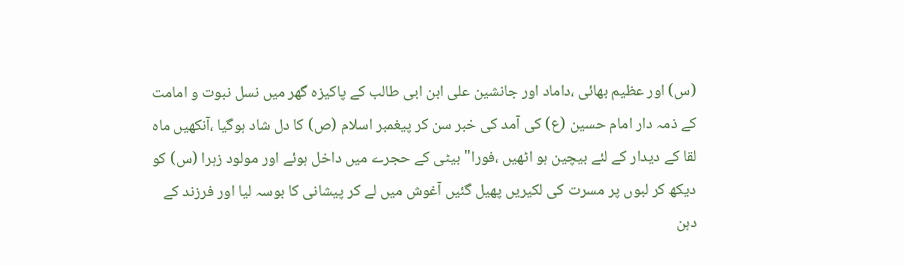(س) اور عظیم بھائی ،داماد اور جانشین علی ابن ابی طالب کے پاکیزہ گھر میں نسل نبوت و امامت کے ذمہ دار امام حسین (ع) کی آمد کی خبر سن کر پیغمبر اسلام (ص) کا دل شاد ہوگیا ،آنکھیں ماہ لقا کے دیدار کے لئے بیچین ہو اٹھیں ،فورا" بیٹی کے حجرے میں داخل ہوئے اور مولود زہرا (س) کو دیکھ کر لبوں پر مسرت کی لکیریں پھیل گئیں آغوش میں لے کر پیشانی کا بوسہ لیا اور فرزند کے دہن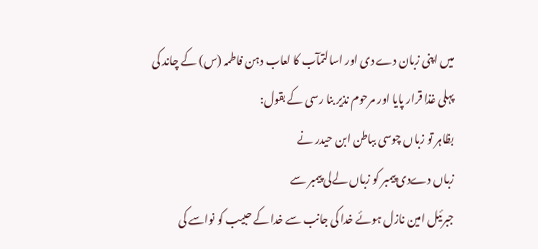میں اپنی زبان دے دی اور اسالتمآب کا لعاب دہن فاطمہ (س) کے چاند کی پہلی غذا قرار پایا اور مرحوم نذیر بنا رسی کے بقول:
بظاہر تو زباں چوسی بباطن ابن حیدر نے
زباں دےدی پیمبر کو زباں لےلی پیمبر سے
جبرئيل امین نازل ہوئے خدا کی جانب سے خدا کے حبیب کو نواسے کی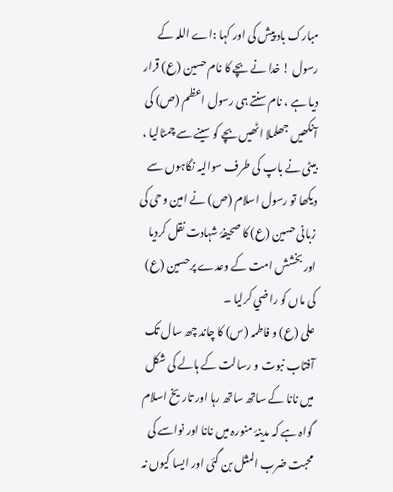مبارک باد پیش کی اور کہا :اے اللہ کے رسول ! خدا نے بچے کا نام حسین (ع) قرار دیا ہے ، نام سنتے ہی رسول اعظم (ص) کی آنکھیں جھلملا اٹھیں بچے کو سینے سے چمٹالیا ، بیٹی نے باپ کی طرف سوالیہ نگاہوں سے دیکھا تو رسول اسلام (ص) نے امین وحی کی زبانی حسین (ع) کا صحیفۂ شہادت نقل کردیا اور بخشش امت کے وعدے پرحسین (ع) کی ماں کو راضي کرلیا ۔
علی (ع) و فاطمہ (س) کا چاند چھ سال تک آفتاب نبوت و رسالت کے ہالے کی شکل میں نانا کے ساتھ ساتھ رہا اور تاریخ اسلام گواہ ہے کہ مدینۂ منورہ میں نانا اور نواسے کی محبت ضرب المثل بن گئی اور ایسا کیوں نہ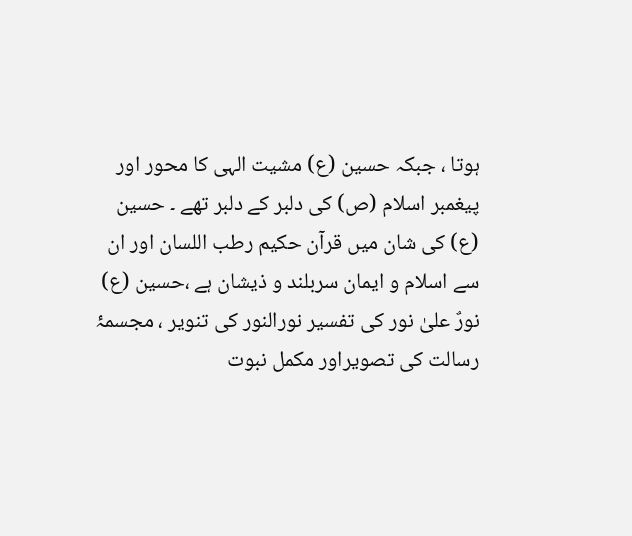ہوتا ، جبکہ حسین (ع) مشیت الہی کا محور اور پیغمبر اسلام (ص) کی دلبر کے دلبر تھے ۔ حسین (ع) کی شان میں قرآن حکیم رطب اللسان اور ان سے اسلام و ایمان سربلند و ذیشان ہے ،حسین (ع) نورٌ علیٰ نور کی تفسیر نورالنور کی تنویر ، مجسمۂ رسالت کی تصویراور مکمل نبوت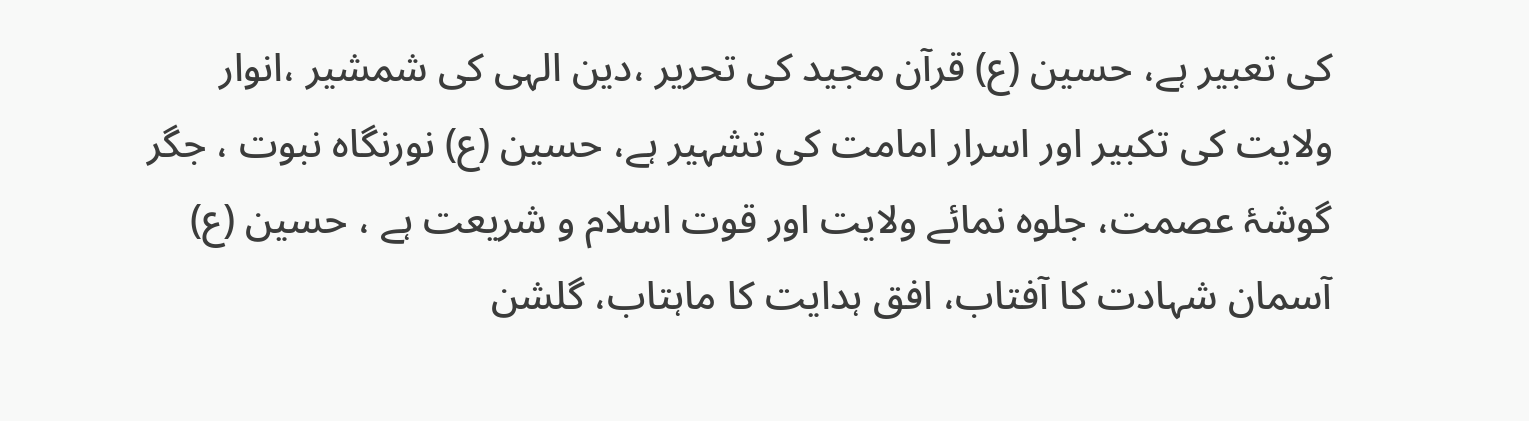کی تعبیر ہے، حسین (ع) قرآن مجید کی تحریر ،دین الہی کی شمشیر ،انوار ولایت کی تکبیر اور اسرار امامت کی تشہیر ہے، حسین (ع) نورنگاہ نبوت ، جگر گوشۂ عصمت، جلوہ نمائے ولایت اور قوت اسلام و شریعت ہے ، حسین (ع) آسمان شہادت کا آفتاب، افق ہدایت کا ماہتاب، گلشن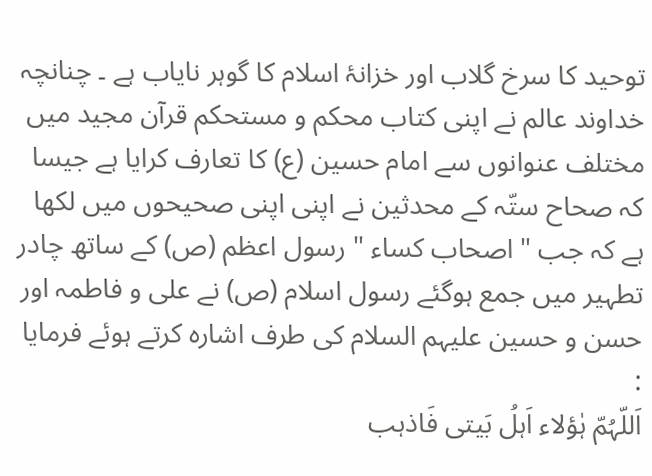توحید کا سرخ گلاب اور خزانۂ اسلام کا گوہر نایاب ہے ۔ چنانچہ خداوند عالم نے اپنی کتاب محکم و مستحکم قرآن مجید میں مختلف عنوانوں سے امام حسین (ع) کا تعارف کرایا ہے جیسا کہ صحاح ستّہ کے محدثین نے اپنی اپنی صحیحوں میں لکھا ہے کہ جب " اصحاب کساء " رسول اعظم (ص) کے ساتھ چادر تطہیر میں جمع ہوگئے رسول اسلام (ص) نے علی و فاطمہ اور حسن و حسین علیہم السلام کی طرف اشارہ کرتے ہوئے فرمایا :
اَللّہُمّ ہٰؤلاء اَہلُ بَیتی فَاذہب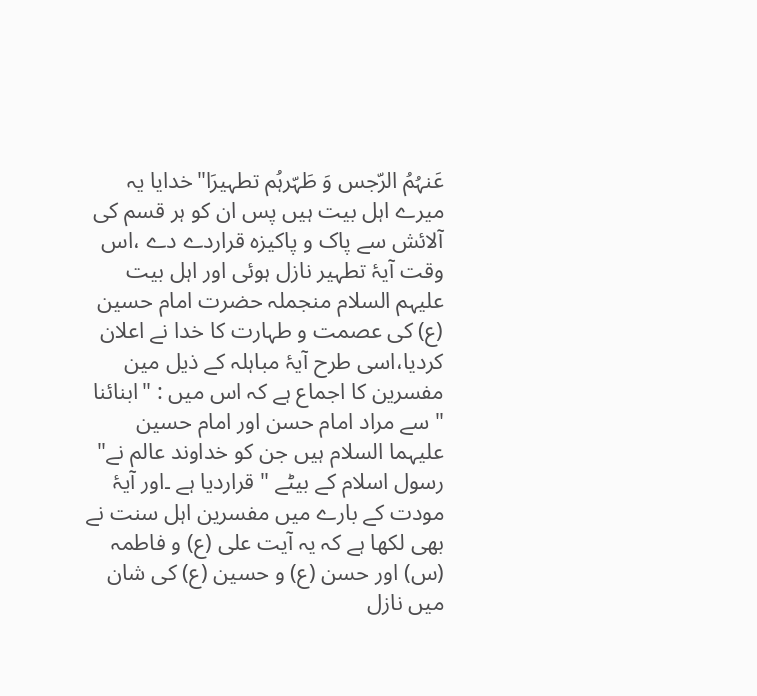عَنہُمُ الرّجس وَ طَہّرہُم تطہیرَا"خدایا یہ میرے اہل بیت ہیں پس ان کو ہر قسم کی آلائش سے پاک و پاکیزہ قراردے دے ،اس وقت آیۂ تطہیر نازل ہوئی اور اہل بیت علیہم السلام منجملہ حضرت امام حسین (ع) کی عصمت و طہارت کا خدا نے اعلان کردیا،اسی طرح آیۂ مباہلہ کے ذیل مین مفسرین کا اجماع ہے کہ اس میں : "ابنائنا " سے مراد امام حسن اور امام حسین علیہما السلام ہیں جن کو خداوند عالم نے" رسول اسلام کے بیٹے " قراردیا ہے ۔اور آیۂ مودت کے بارے میں مفسرین اہل سنت نے بھی لکھا ہے کہ یہ آیت علی (ع) و فاطمہ (س) اور حسن (ع) و حسین (ع) کی شان میں نازل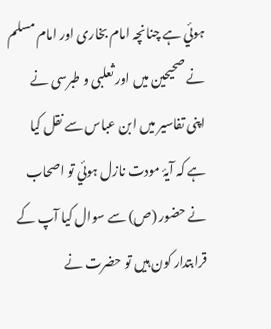ہوئي ہے چنانچہ امام بخاری اور امام مسلم نے صحیحین میں اور ثعلبی و طبرسی نے اپنی تفاسیر میں ابن عباس سے نقل کیا ہے کہ آیۂ مودت نازل ہوئي تو اصحاب نے حضور (ص) سے سوال کیا آپ کے قرابتدار کون ہیں تو حضرت نے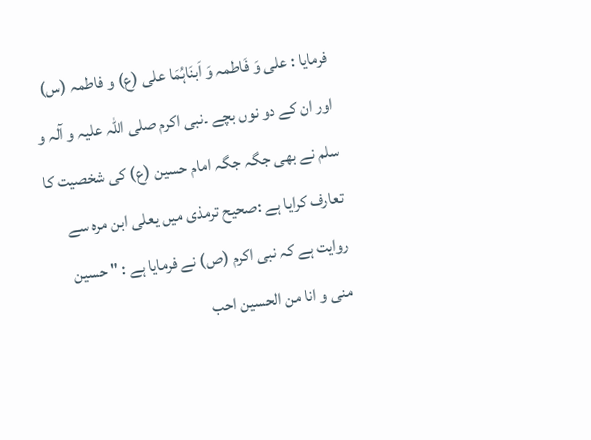فرمایا : علی وَ فَاطمہ وَ اَبنَاہُمَا علی (ع) و فاطمہ (س) اور ان کے دو نوں بچے ۔نبی اکرم صلی اللہ علیہ و آلہ و سلم نے بھی جگہ جگہ امام حسین (ع) کی شخصیت کا تعارف کرایا ہے :صحیح ترمذی میں یعلی ابن مرہ سے روایت ہے کہ نبی اکرم (ص) نے فرمایا ہے : " حسین منی و انا من الحسین احب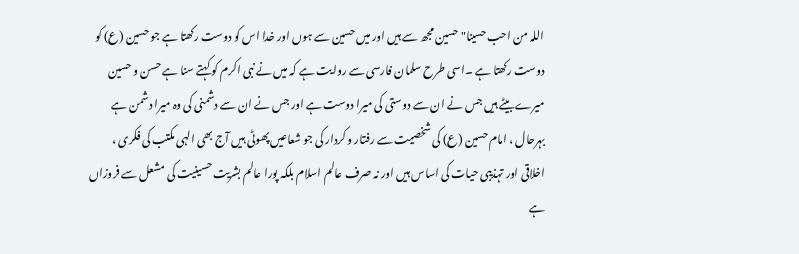اللہ من احب حسینا" حسین مجھ سے ہیں اور میں حسین سے ہوں اور خدا اس کو دوست رکھتا ہے جو حسین (ع) کو دوست رکھتا ہے ۔اسی طرح سلمان فارسی سے روایت ہے کہ میں نے نبی اکرم کو کہتے سنا ہے حسن و حسین میرے بیٹے ہیں جس نے ان سے دوستی کی میرا دوست ہے اور جس نے ان سے دشمنی کی وہ میرا دشمن ہے بہرحال ، امام حسین (ع) کی شخصیت سے رفتار و کردار کی جو شعاعیں پھوٹی ہیں آج بھی الہی مکتب کی فکری ، اخلاقی اور تہذیبی حیات کی اساس ہیں اور نہ صرف عالم اسلام بلکہ پورا عالم بشریت حسینیت کی مشعل سے فروزاں ہے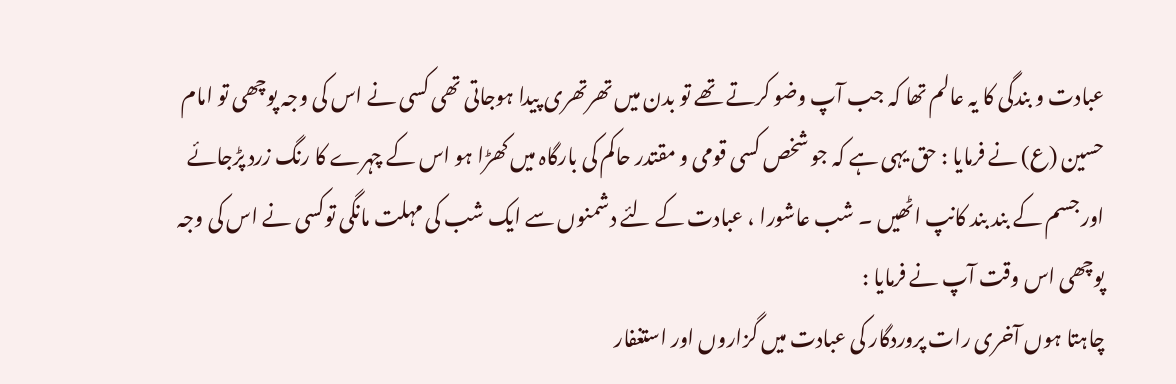عبادت و بندگی کا یہ عالم تھا کہ جب آپ وضو کرتے تھے تو بدن میں تھرتھری پیدا ہوجاتی تھی کسی نے اس کی وجہ پوچھی تو امام حسین (ع) نے فرمایا : حق یہی ہے کہ جو شخص کسی قومی و مقتدر حاکم کی بارگاہ میں کھڑا ہو اس کے چہرے کا رنگ زرد پڑجائے اور جسم کے بند بند کانپ اٹھیں ۔ شب عاشورا ، عبادت کے لئے دشمنوں سے ایک شب کی مہلت مانگی توکسی نے اس کی وجہ پوچھی اس وقت آپ نے فرمایا :
چاہتا ہوں آخری رات پروردگار کی عبادت میں گزاروں اور استغفار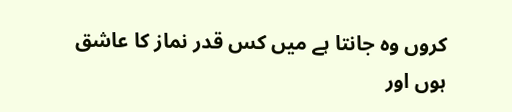کروں وہ جانتا ہے میں کس قدر نماز کا عاشق ہوں اور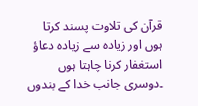قرآن کی تلاوت پسند کرتا ہوں اور زيادہ سے زيادہ دعاؤ استغفار کرنا چاہتا ہوں ۔دوسری جانب خدا کے بندوں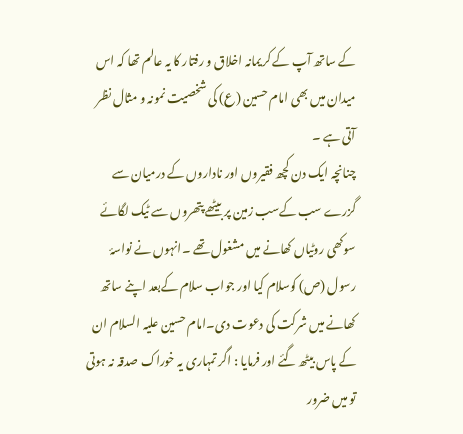کے ساتھ آپ کے کریمانہ اخلاق و رفتار کا یہ عالم تھا کہ اس میدان میں بھی امام حسین (ع) کی شخصیت نمونہ و مثال نظر آتی ہے ۔
چنانچہ ایک دن کچھ فقیروں اور ناداروں کے درمیان سے گزرے سب کےسب زمین پر بیٹھے پتھروں سے ٹیک لگائے سوکھی روٹیاں کھانے میں مشغول تھے ۔انہوں نے نواسۂ رسول (ص) کوسلام کیا اور جواب سلام کےبعد اپنے ساتھ کھانے میں شرکت کی دعوت دی۔امام حسین علیہ السلام ان کے پاس بیٹھ گئے اور فرمایا : اگر تمہاری یہ خوراک صدقہ نہ ہوتی تو میں ضرور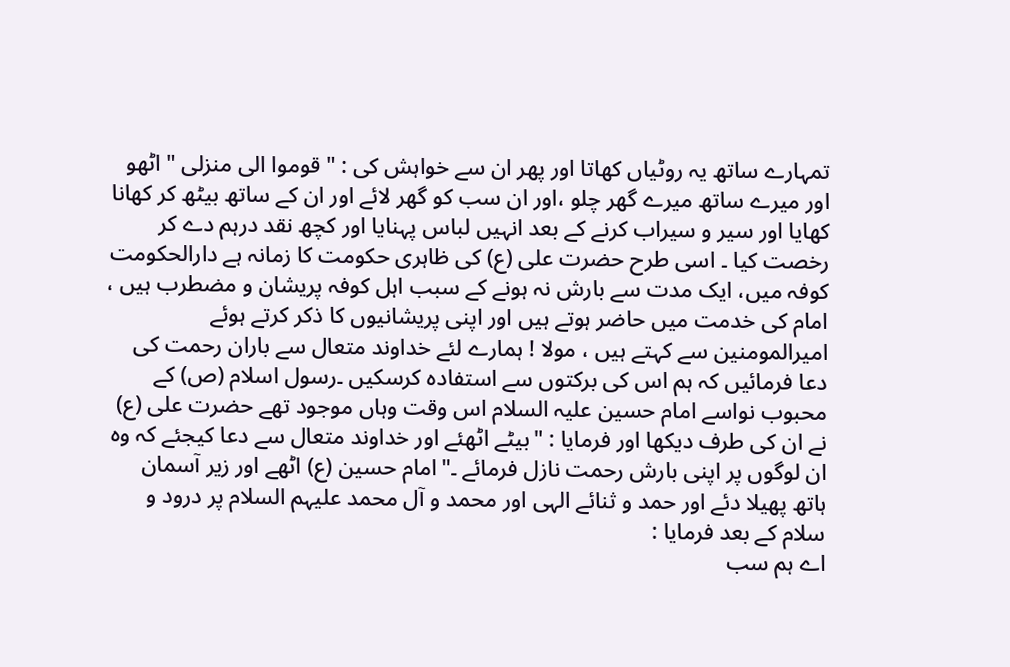تمہارے ساتھ یہ روٹیاں کھاتا اور پھر ان سے خواہش کی : " قوموا الی منزلی " اٹھو اور میرے ساتھ میرے گھر چلو ،اور ان سب کو گھر لائے اور ان کے ساتھ بیٹھ کر کھانا کھایا اور سیر و سیراب کرنے کے بعد انہیں لباس پہنایا اور کچھ نقد درہم دے کر رخصت کیا ۔ اسی طرح حضرت علی (ع) کی ظاہری حکومت کا زمانہ ہے دارالحکومت کوفہ میں، ایک مدت سے بارش نہ ہونے کے سبب اہل کوفہ پریشان و مضطرب ہیں ، امام کی خدمت میں حاضر ہوتے ہیں اور اپنی پریشانیوں کا ذکر کرتے ہوئے امیرالمومنین سے کہتے ہیں ، مولا ! ہمارے لئے خداوند متعال سے باران رحمت کی دعا فرمائیں کہ ہم اس کی برکتوں سے استفادہ کرسکیں ۔رسول اسلام (ص) کے محبوب نواسے امام حسین علیہ السلام اس وقت وہاں موجود تھے حضرت علی (ع) نے ان کی طرف دیکھا اور فرمایا : "بیٹے اٹھئے اور خداوند متعال سے دعا کیجئے کہ وہ ان لوگوں پر اپنی بارش رحمت نازل فرمائے ۔"امام حسین (ع) اٹھے اور زیر آسمان ہاتھ پھیلا دئے اور حمد و ثنائے الہی اور محمد و آل محمد علیہم السلام پر درود و سلام کے بعد فرمایا :
اے ہم سب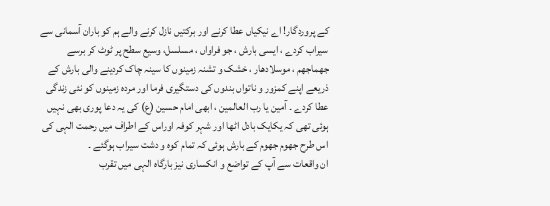کے پروردگار! اے نیکیاں عطا کرنے اور برکتیں نازل کرنے والے ہم کو باران آسمانی سے سیراب کردے ، ایسی بارش ، جو فراواں ، مسلسل، وسیع سطح پر ٹوٹ کر برسے جھماجھم ، موسلادھار ، خشک و تشنہ زمینوں کا سینہ چاک کردینے والی بارش کے ذریعے اپنے کمزور و ناتواں بندوں کی دستگیری فرما اور مردہ زمینوں کو نئی زندگی عطا کردے ۔ آمین یا رب العالمین ، ابھی امام حسین (ع) کی یہ دعا پوری بھی نہیں ہوئی تھی کہ یکایک بادل اٹھا اور شہر کوفہ اوراس کے اطراف میں رحمت الہی کی اس طرح جھوم جھوم کے بارش ہوئی کہ تمام کوہ و دشت سیراب ہوگئے ۔
ان واقعات سے آپ کے تواضع و انکساری نیز بارگاہ الہی میں تقرب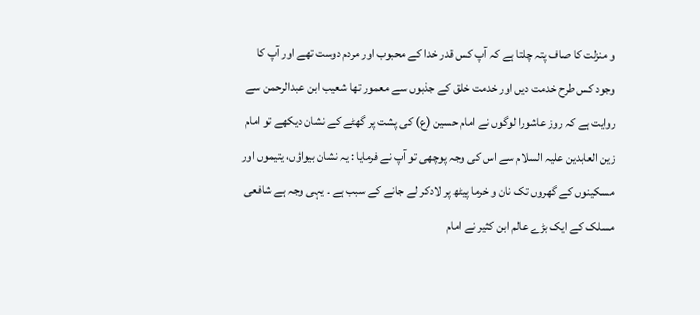و منزلت کا صاف پتہ چلتا ہے کہ آپ کس قدر خدا کے محبوب اور مردم دوست تھے اور آپ کا وجود کس طرح خدمت دیں اور خدمت خلق کے جذبوں سے معمور تھا شعیب ابن عبدالرحمن سے روایت ہے کہ روز عاشورا لوگوں نے امام حسین (ع) کی پشت پر گھٹے کے نشان دیکھے تو امام زين العابدین علیہ السلام سے اس کی وجہ پوچھی تو آپ نے فرمایا : یہ نشان بیواؤں، یتیموں اور مسکینوں کے گھروں تک نان و خرما پیٹھ پر لادکر لے جانے کے سبب ہے ۔ یہی وجہ ہے شافعی مسلک کے ایک بڑے عالم ابن کثیر نے امام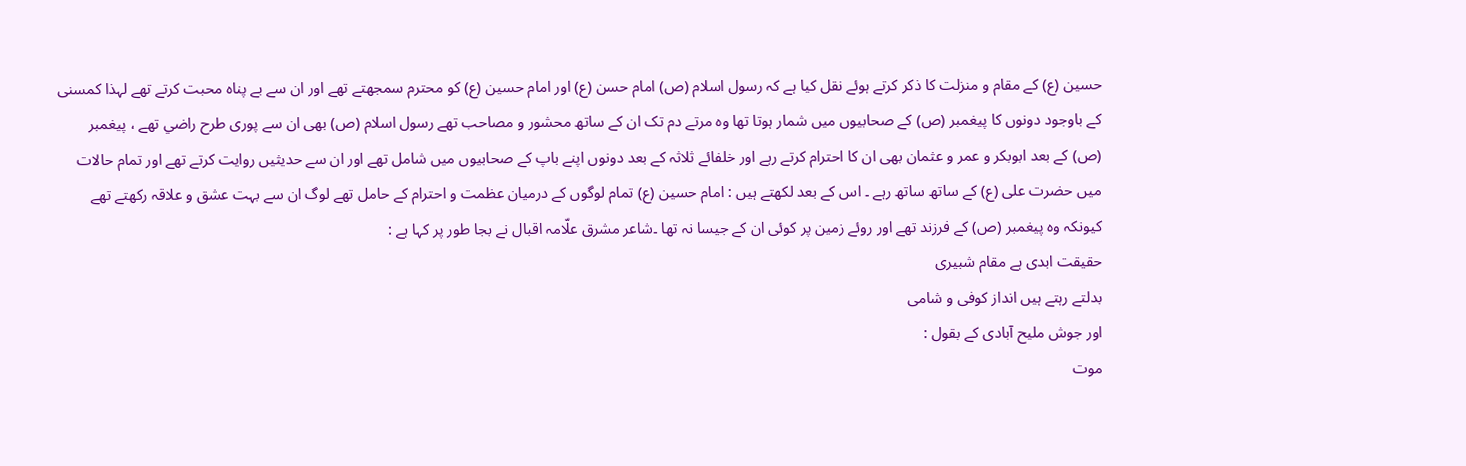حسین (ع) کے مقام و منزلت کا ذکر کرتے ہوئے نقل کیا ہے کہ رسول اسلام (ص) امام حسن (ع) اور امام حسین (ع) کو محترم سمجھتے تھے اور ان سے بے پناہ محبت کرتے تھے لہذا کمسنی کے باوجود دونوں کا پیغمبر (ص) کے صحابیوں میں شمار ہوتا تھا وہ مرتے دم تک ان کے ساتھ محشور و مصاحب تھے رسول اسلام (ص) بھی ان سے پوری طرح راضي تھے ، پیغمبر (ص) کے بعد ابوبکر و عمر و عثمان بھی ان کا احترام کرتے رہے اور خلفائے ثلاثہ کے بعد دونوں اپنے باپ کے صحابیوں میں شامل تھے اور ان سے حدیثیں روایت کرتے تھے اور تمام حالات میں حضرت علی (ع) کے ساتھ ساتھ رہے ۔ اس کے بعد لکھتے ہیں : امام حسین (ع) تمام لوگوں کے درمیان عظمت و احترام کے حامل تھے لوگ ان سے بہت عشق و علاقہ رکھتے تھے کیونکہ وہ پیغمبر (ص) کے فرزند تھے اور روئے زمین پر کوئی ان کے جیسا نہ تھا ۔شاعر مشرق علّامہ اقبال نے بجا طور پر کہا ہے :
حقیقت ابدی ہے مقام شبیری
بدلتے رہتے ہیں انداز کوفی و شامی
اور جوش ملیح آبادی کے بقول :
موت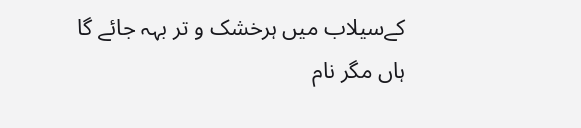کےسیلاب میں ہرخشک و تر بہہ جائے گا
ہاں مگر نام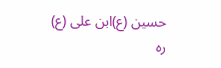حسین (ع)ابن علی (ع) رہ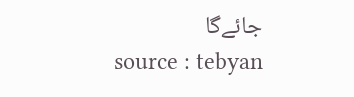جائےگا
source : tebyan